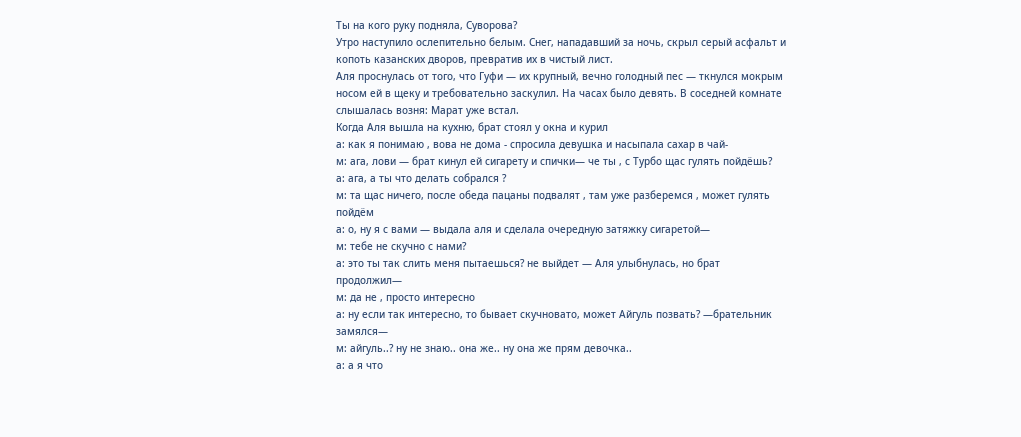Ты на кого руку подняла, Суворова?
Утро наступило ослепительно белым. Снег, нападавший за ночь, скрыл серый асфальт и копоть казанских дворов, превратив их в чистый лист.
Аля проснулась от того, что Гуфи — их крупный, вечно голодный пес — ткнулся мокрым носом ей в щеку и требовательно заскулил. На часах было девять. В соседней комнате слышалась возня: Марат уже встал.
Когда Аля вышла на кухню, брат стоял у окна и курил
а: как я понимаю , вова не дома - спросила девушка и насыпала сахар в чай-
м: ага, лови — брат кинул ей сигарету и спички— че ты , с Турбо щас гулять пойдёшь?
а: ага, а ты что делать собрался ?
м: та щас ничего, после обеда пацаны подвалят , там уже разберемся , может гулять пойдём
а: о, ну я с вами — выдала аля и сделала очередную затяжку сигаретой—
м: тебе не скучно с нами?
а: это ты так слить меня пытаешься? не выйдет — Аля улыбнулась, но брат продолжил—
м: да не , просто интересно
а: ну если так интересно, то бывает скучновато, может Айгуль позвать? —брательник замялся—
м: айгуль..? ну не знаю.. она же.. ну она же прям девочка..
а: а я что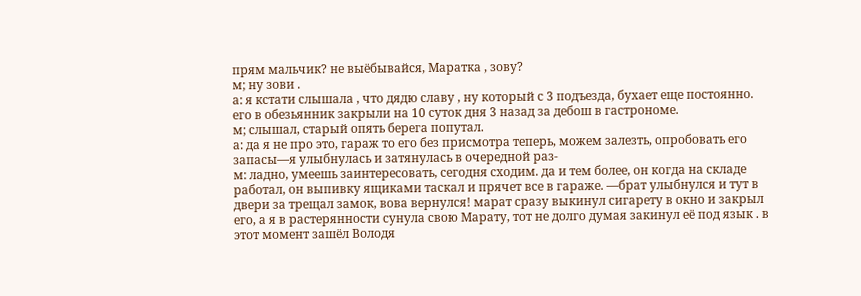прям мальчик? не выёбывайся, Маратка , зову?
м; ну зови .
а: я кстати слышала , что дядю славу , ну который с 3 подъезда, бухает еще постоянно. его в обезьянник закрыли на 10 суток дня 3 назад за дебош в гастрономе.
м; слышал, старый опять берега попутал.
а: да я не про это, гараж то его без присмотра теперь, можем залезть, опробовать его запасы—я улыбнулась и затянулась в очередной раз-
м: ладно, умеешь заинтересовать, сегодня сходим. да и тем более, он когда на складе работал, он выпивку ящиками таскал и прячет все в гараже. —брат улыбнулся и тут в двери за трещал замок, вова вернулся! марат сразу выкинул сигарету в окно и закрыл его, а я в растерянности сунула свою Марату, тот не долго думая закинул её под язык . в этот момент зашёл Володя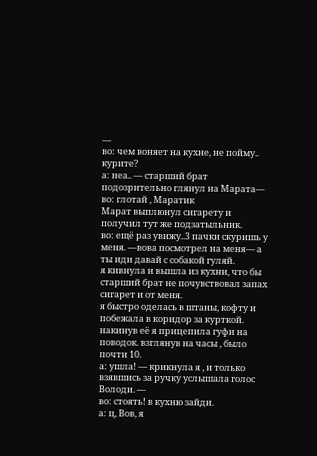—
во: чем воняет на кухне, не пойму.. курите?
а: неа.. — старший брат подозрительно глянул на Марата—
во: глотай , Маратик
Марат выплюнул сигарету и получил тут же подзатыльник.
во: ещё раз увижу..3 пачки скуришь у меня. —вова посмотрел на меня— а ты иди давай с собакой гуляй.
я кивнула и вышла из кухни, что бы старший брат не почувствовал запах сигарет и от меня.
я быстро оделась в штаны, кофту и побежала в коридор за курткой. накинув её я прицепила гуфи на поводок. взглянув на часы , было почти 10.
а: ушла! — крикнула я , и только взявшись за ручку услышала голос Володи. —
во: стоять! в кухню зайди.
а: ц, Вов, я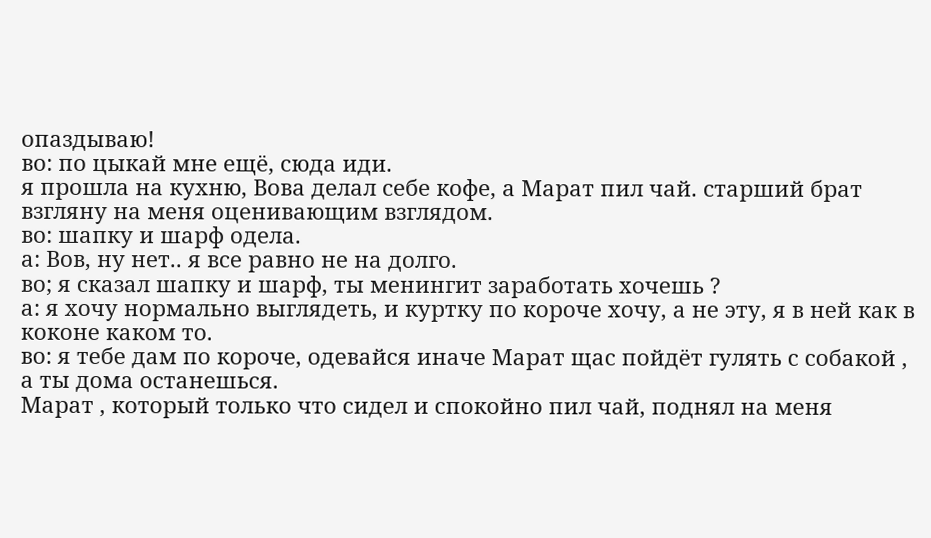опаздываю!
во: по цыкай мне ещё, сюда иди.
я прошла на кухню, Вова делал себе кофе, а Марат пил чай. старший брат взгляну на меня оценивающим взглядом.
во: шапку и шарф одела.
а: Вов, ну нет.. я все равно не на долго.
во; я сказал шапку и шарф, ты менингит заработать хочешь ?
а: я хочу нормально выглядеть, и куртку по короче хочу, а не эту, я в ней как в коконе каком то.
во: я тебе дам по короче, одевайся иначе Марат щас пойдёт гулять с собакой , а ты дома останешься.
Марат , который только что сидел и спокойно пил чай, поднял на меня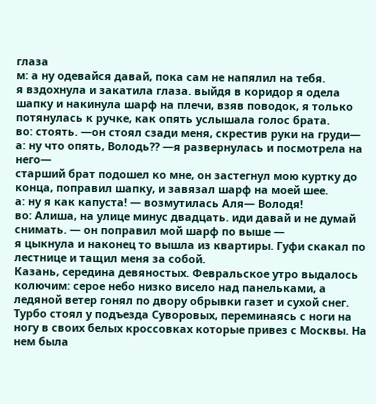глаза
м: а ну одевайся давай, пока сам не напялил на тебя.
я вздохнула и закатила глаза. выйдя в коридор я одела шапку и накинула шарф на плечи, взяв поводок, я только потянулась к ручке, как опять услышала голос брата.
во: стоять. —он стоял сзади меня, скрестив руки на груди—
а: ну что опять, Володь?? —я развернулась и посмотрела на него—
старший брат подошел ко мне, он застегнул мою куртку до конца, поправил шапку, и завязал шарф на моей шее.
а: ну я как капуста! — возмутилась Аля— Володя!
во: Алиша, на улице минус двадцать. иди давай и не думай снимать. — он поправил мой шарф по выше —
я цыкнула и наконец то вышла из квартиры. Гуфи скакал по лестнице и тащил меня за собой.
Казань, середина девяностых. Февральское утро выдалось колючим: серое небо низко висело над панельками, а ледяной ветер гонял по двору обрывки газет и сухой снег.
Турбо стоял у подъезда Суворовых, переминаясь с ноги на ногу в своих белых кроссовках которые привез с Москвы. На нем была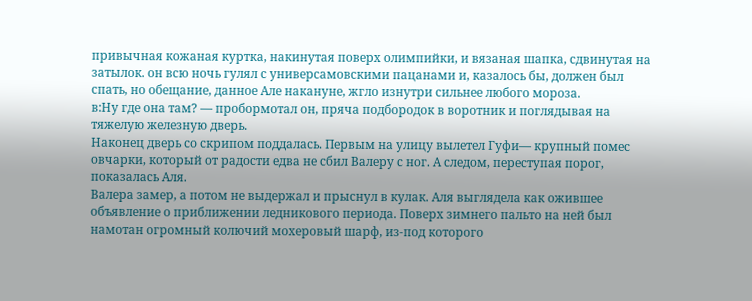привычная кожаная куртка, накинутая поверх олимпийки, и вязаная шапка, сдвинутая на затылок. он всю ночь гулял с универсамовскими пацанами и, казалось бы, должен был спать, но обещание, данное Але накануне, жгло изнутри сильнее любого мороза.
в:Ну где она там? — пробормотал он, пряча подбородок в воротник и поглядывая на тяжелую железную дверь.
Наконец дверь со скрипом поддалась. Первым на улицу вылетел Гуфи— крупный помес овчарки, который от радости едва не сбил Валеру с ног. А следом, переступая порог, показалась Аля.
Валера замер, а потом не выдержал и прыснул в кулак. Аля выглядела как ожившее объявление о приближении ледникового периода. Поверх зимнего пальто на ней был намотан огромный колючий мохеровый шарф, из-под которого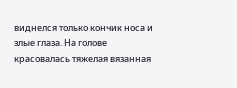виднелся только кончик носа и злые глаза. На голове красовалась тяжелая вязанная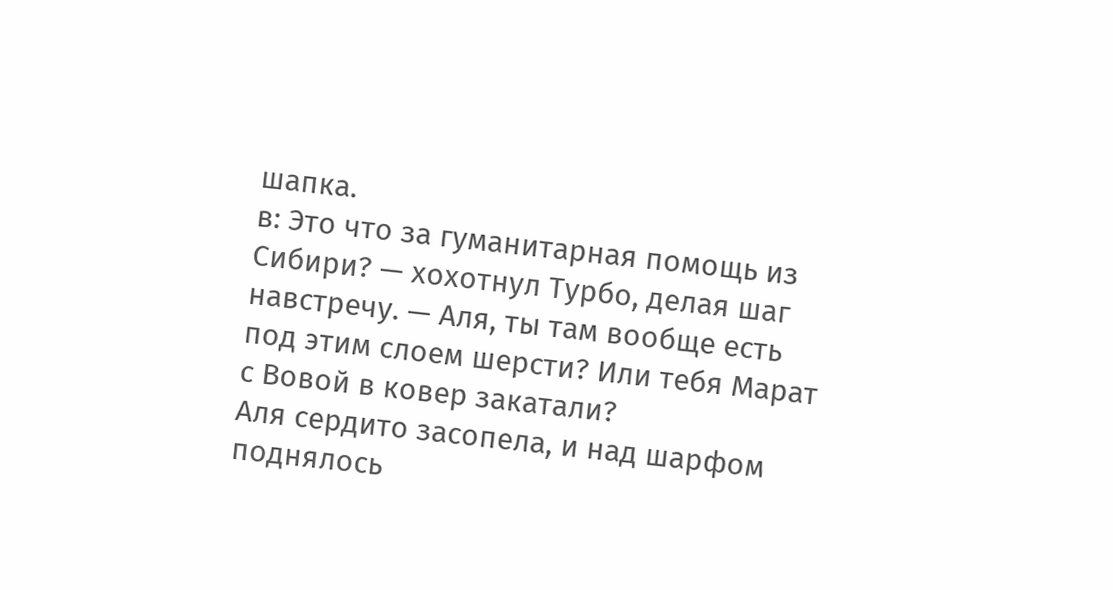шапка.
в: Это что за гуманитарная помощь из Сибири? — хохотнул Турбо, делая шаг навстречу. — Аля, ты там вообще есть под этим слоем шерсти? Или тебя Марат с Вовой в ковер закатали?
Аля сердито засопела, и над шарфом поднялось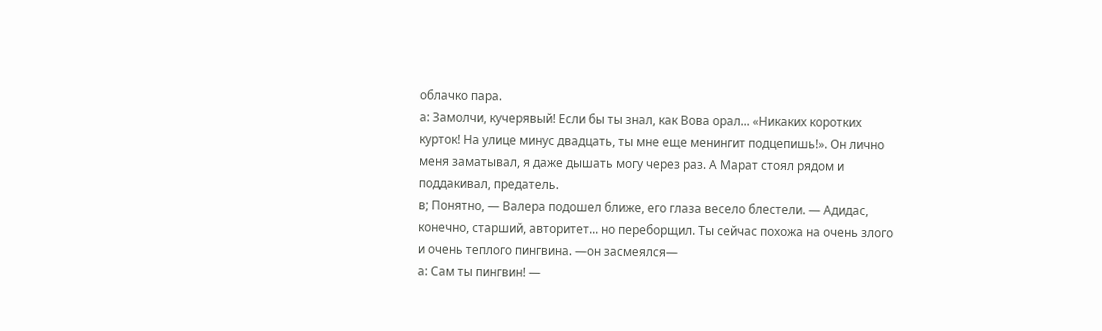облачко пара.
а: Замолчи, кучерявый! Если бы ты знал, как Вова орал... «Никаких коротких курток! На улице минус двадцать, ты мне еще менингит подцепишь!». Он лично меня заматывал, я даже дышать могу через раз. А Марат стоял рядом и поддакивал, предатель.
в; Понятно, — Валера подошел ближе, его глаза весело блестели. — Адидас, конечно, старший, авторитет... но переборщил. Ты сейчас похожа на очень злого и очень теплого пингвина. —он засмеялся—
а: Сам ты пингвин! —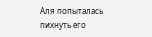Аля попыталась пихнуть его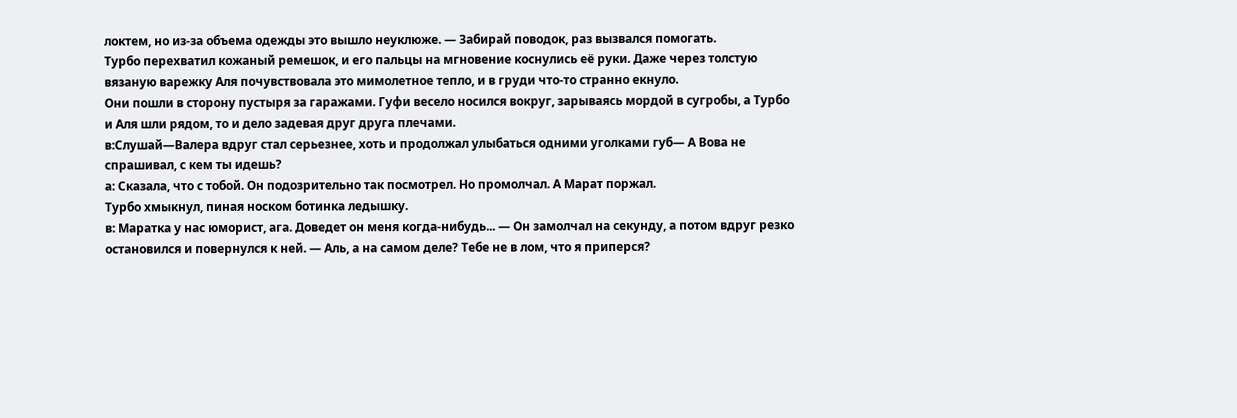локтем, но из-за объема одежды это вышло неуклюже. — Забирай поводок, раз вызвался помогать.
Турбо перехватил кожаный ремешок, и его пальцы на мгновение коснулись её руки. Даже через толстую вязаную варежку Аля почувствовала это мимолетное тепло, и в груди что-то странно екнуло.
Они пошли в сторону пустыря за гаражами. Гуфи весело носился вокруг, зарываясь мордой в сугробы, а Турбо и Аля шли рядом, то и дело задевая друг друга плечами.
в:Слушай—Валера вдруг стал серьезнее, хоть и продолжал улыбаться одними уголками губ— А Вова не спрашивал, с кем ты идешь?
а: Сказала, что с тобой. Он подозрительно так посмотрел. Но промолчал. А Марат поржал.
Турбо хмыкнул, пиная носком ботинка ледышку.
в: Маратка у нас юморист, ага. Доведет он меня когда-нибудь... — Он замолчал на секунду, а потом вдруг резко остановился и повернулся к ней. — Аль, а на самом деле? Тебе не в лом, что я приперся?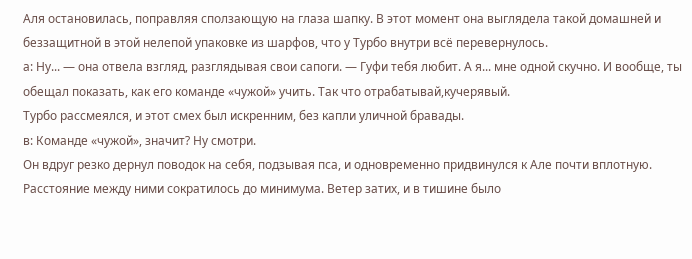Аля остановилась, поправляя сползающую на глаза шапку. В этот момент она выглядела такой домашней и беззащитной в этой нелепой упаковке из шарфов, что у Турбо внутри всё перевернулось.
а: Ну... — она отвела взгляд, разглядывая свои сапоги. — Гуфи тебя любит. А я... мне одной скучно. И вообще, ты обещал показать, как его команде «чужой» учить. Так что отрабатывай,кучерявый.
Турбо рассмеялся, и этот смех был искренним, без капли уличной бравады.
в: Команде «чужой», значит? Ну смотри.
Он вдруг резко дернул поводок на себя, подзывая пса, и одновременно придвинулся к Але почти вплотную. Расстояние между ними сократилось до минимума. Ветер затих, и в тишине было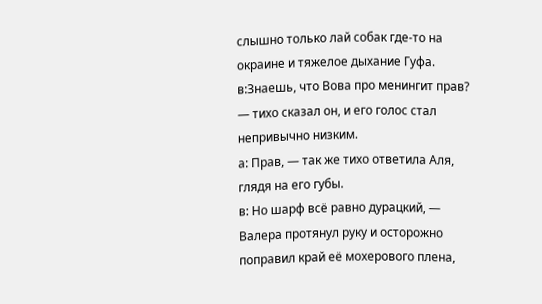слышно только лай собак где-то на окраине и тяжелое дыхание Гуфа.
в:Знаешь, что Вова про менингит прав? — тихо сказал он, и его голос стал непривычно низким.
а: Прав, — так же тихо ответила Аля, глядя на его губы.
в: Но шарф всё равно дурацкий, — Валера протянул руку и осторожно поправил край её мохерового плена,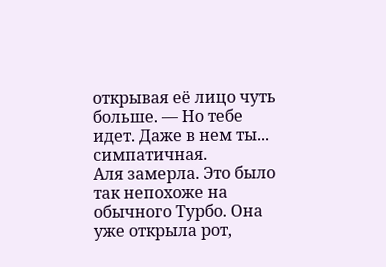открывая её лицо чуть больше. — Но тебе идет. Даже в нем ты... симпатичная.
Аля замерла. Это было так непохоже на обычного Турбо. Она уже открыла рот,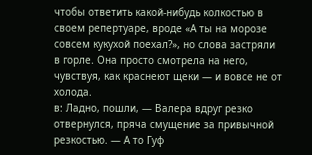чтобы ответить какой-нибудь колкостью в своем репертуаре, вроде «А ты на морозе совсем кукухой поехал?», но слова застряли в горле. Она просто смотрела на него, чувствуя, как краснеют щеки — и вовсе не от холода.
в: Ладно, пошли, — Валера вдруг резко отвернулся, пряча смущение за привычной резкостью. — А то Гуф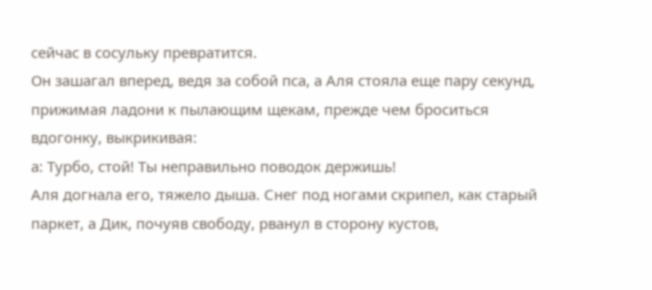сейчас в сосульку превратится.
Он зашагал вперед, ведя за собой пса, а Аля стояла еще пару секунд, прижимая ладони к пылающим щекам, прежде чем броситься вдогонку, выкрикивая:
а: Турбо, стой! Ты неправильно поводок держишь!
Аля догнала его, тяжело дыша. Снег под ногами скрипел, как старый паркет, а Дик, почуяв свободу, рванул в сторону кустов,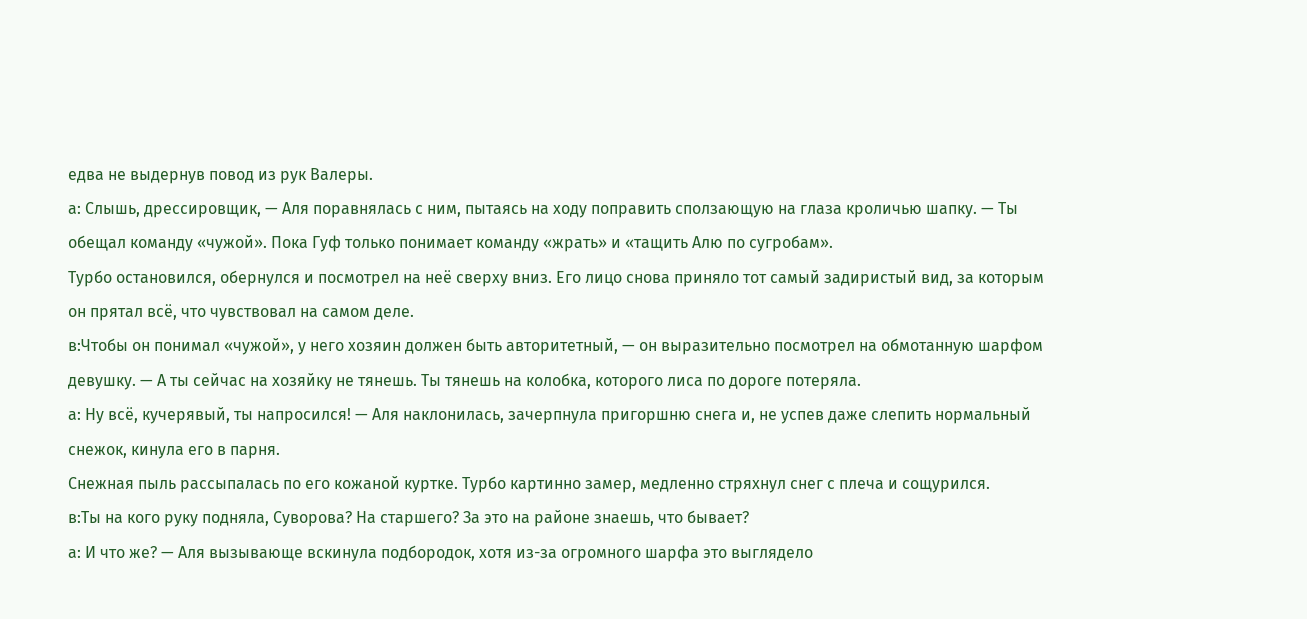едва не выдернув повод из рук Валеры.
а: Слышь, дрессировщик, — Аля поравнялась с ним, пытаясь на ходу поправить сползающую на глаза кроличью шапку. — Ты обещал команду «чужой». Пока Гуф только понимает команду «жрать» и «тащить Алю по сугробам».
Турбо остановился, обернулся и посмотрел на неё сверху вниз. Его лицо снова приняло тот самый задиристый вид, за которым он прятал всё, что чувствовал на самом деле.
в:Чтобы он понимал «чужой», у него хозяин должен быть авторитетный, — он выразительно посмотрел на обмотанную шарфом девушку. — А ты сейчас на хозяйку не тянешь. Ты тянешь на колобка, которого лиса по дороге потеряла.
а: Ну всё, кучерявый, ты напросился! — Аля наклонилась, зачерпнула пригоршню снега и, не успев даже слепить нормальный снежок, кинула его в парня.
Снежная пыль рассыпалась по его кожаной куртке. Турбо картинно замер, медленно стряхнул снег с плеча и сощурился.
в:Ты на кого руку подняла, Суворова? На старшего? За это на районе знаешь, что бывает?
а: И что же? — Аля вызывающе вскинула подбородок, хотя из-за огромного шарфа это выглядело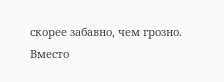скорее забавно, чем грозно.
Вместо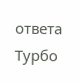ответа Турбо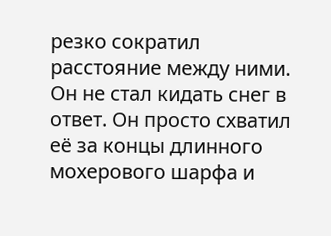резко сократил расстояние между ними. Он не стал кидать снег в ответ. Он просто схватил её за концы длинного мохерового шарфа и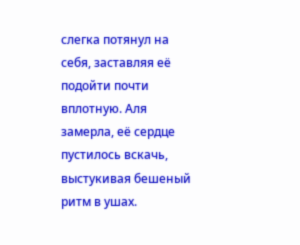слегка потянул на себя, заставляя её подойти почти вплотную. Аля замерла, её сердце пустилось вскачь, выстукивая бешеный ритм в ушах.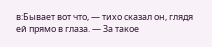в:Бывает вот что, — тихо сказал он, глядя ей прямо в глаза. — За такое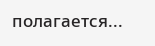полагается...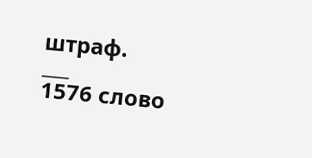штраф.
___
1576 слово